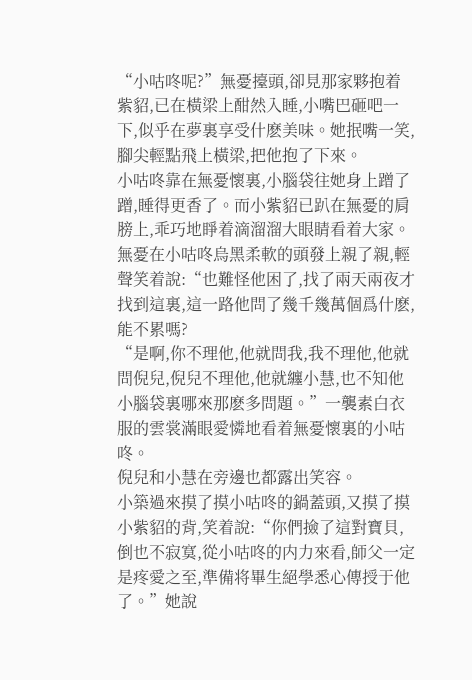“小咕咚呢?”無憂擡頭,卻見那家夥抱着紫貂,已在橫梁上酣然入睡,小嘴巴砸吧一下,似乎在夢裏享受什麽美味。她抿嘴一笑,腳尖輕點飛上橫梁,把他抱了下來。
小咕咚靠在無憂懷裏,小腦袋往她身上蹭了蹭,睡得更香了。而小紫貂已趴在無憂的肩膀上,乖巧地睜着滴溜溜大眼睛看着大家。
無憂在小咕咚烏黑柔軟的頭發上親了親,輕聲笑着說:“也難怪他困了,找了兩天兩夜才找到這裏,這一路他問了幾千幾萬個爲什麽,能不累嗎?
“是啊,你不理他,他就問我,我不理他,他就問倪兒,倪兒不理他,他就纏小慧,也不知他小腦袋裏哪來那麽多問題。”一襲素白衣服的雲裳滿眼愛憐地看着無憂懷裏的小咕咚。
倪兒和小慧在旁邊也都露出笑容。
小築過來摸了摸小咕咚的鍋蓋頭,又摸了摸小紫貂的背,笑着說:“你們撿了這對寶貝,倒也不寂寞,從小咕咚的内力來看,師父一定是疼愛之至,準備将畢生絕學悉心傳授于他了。”她說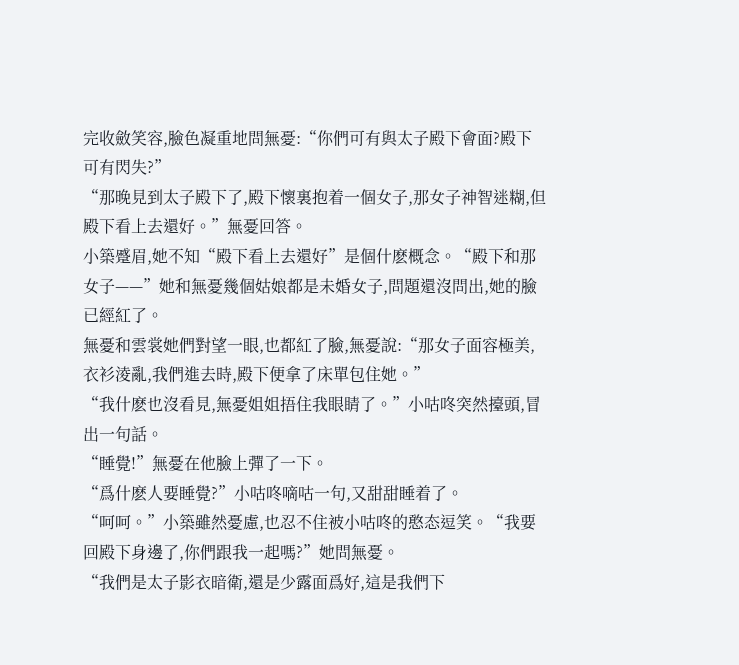完收斂笑容,臉色凝重地問無憂:“你們可有與太子殿下會面?殿下可有閃失?”
“那晚見到太子殿下了,殿下懷裏抱着一個女子,那女子神智迷糊,但殿下看上去還好。”無憂回答。
小築蹙眉,她不知“殿下看上去還好”是個什麽概念。“殿下和那女子——”她和無憂幾個姑娘都是未婚女子,問題還沒問出,她的臉已經紅了。
無憂和雲裳她們對望一眼,也都紅了臉,無憂說:“那女子面容極美,衣衫淩亂,我們進去時,殿下便拿了床單包住她。”
“我什麽也沒看見,無憂姐姐捂住我眼睛了。”小咕咚突然擡頭,冒出一句話。
“睡覺!”無憂在他臉上彈了一下。
“爲什麽人要睡覺?”小咕咚嘀咕一句,又甜甜睡着了。
“呵呵。”小築雖然憂慮,也忍不住被小咕咚的憨态逗笑。“我要回殿下身邊了,你們跟我一起嗎?”她問無憂。
“我們是太子影衣暗衛,還是少露面爲好,這是我們下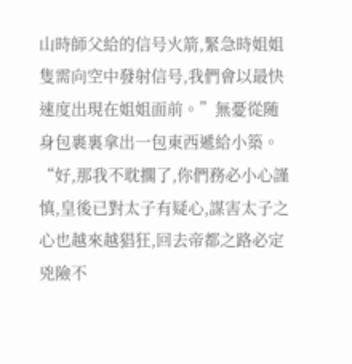山時師父給的信号火箭,緊急時姐姐隻需向空中發射信号,我們會以最快速度出現在姐姐面前。”無憂從随身包裹裏拿出一包東西遞給小築。
“好,那我不耽擱了,你們務必小心謹慎,皇後已對太子有疑心,謀害太子之心也越來越猖狂,回去帝都之路必定兇險不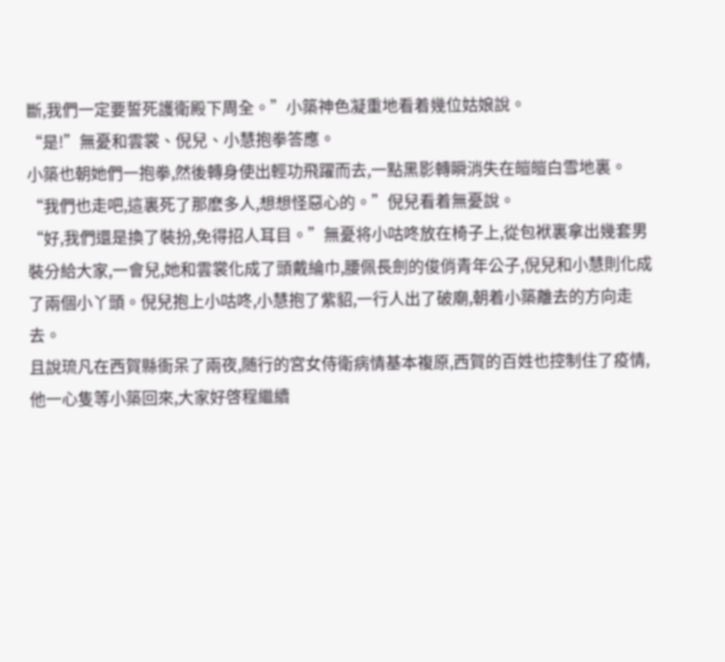斷,我們一定要誓死護衛殿下周全。”小築神色凝重地看着幾位姑娘說。
“是!”無憂和雲裳、倪兒、小慧抱拳答應。
小築也朝她們一抱拳,然後轉身使出輕功飛躍而去,一點黑影轉瞬消失在皚皚白雪地裏。
“我們也走吧,這裏死了那麽多人,想想怪惡心的。”倪兒看着無憂說。
“好,我們還是換了裝扮,免得招人耳目。”無憂将小咕咚放在椅子上,從包袱裏拿出幾套男裝分給大家,一會兒,她和雲裳化成了頭戴綸巾,腰佩長劍的俊俏青年公子,倪兒和小慧則化成了兩個小丫頭。倪兒抱上小咕咚,小慧抱了紫貂,一行人出了破廟,朝着小築離去的方向走去。
且說琉凡在西賀縣衙呆了兩夜,随行的宮女侍衛病情基本複原,西賀的百姓也控制住了疫情,他一心隻等小築回來,大家好啓程繼續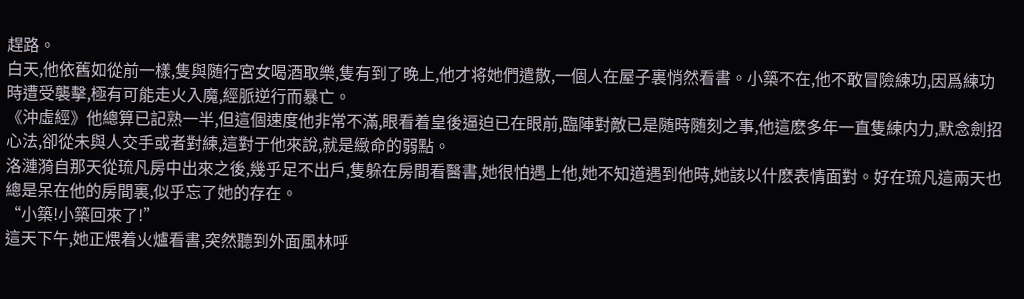趕路。
白天,他依舊如從前一樣,隻與随行宮女喝酒取樂,隻有到了晚上,他才将她們遣散,一個人在屋子裏悄然看書。小築不在,他不敢冒險練功,因爲練功時遭受襲擊,極有可能走火入魔,經脈逆行而暴亡。
《沖虛經》他總算已記熟一半,但這個速度他非常不滿,眼看着皇後逼迫已在眼前,臨陣對敵已是随時随刻之事,他這麽多年一直隻練内力,默念劍招心法,卻從未與人交手或者對練,這對于他來說,就是緻命的弱點。
洛漣漪自那天從琉凡房中出來之後,幾乎足不出戶,隻躲在房間看醫書,她很怕遇上他,她不知道遇到他時,她該以什麽表情面對。好在琉凡這兩天也總是呆在他的房間裏,似乎忘了她的存在。
“小築!小築回來了!”
這天下午,她正煨着火爐看書,突然聽到外面風林呼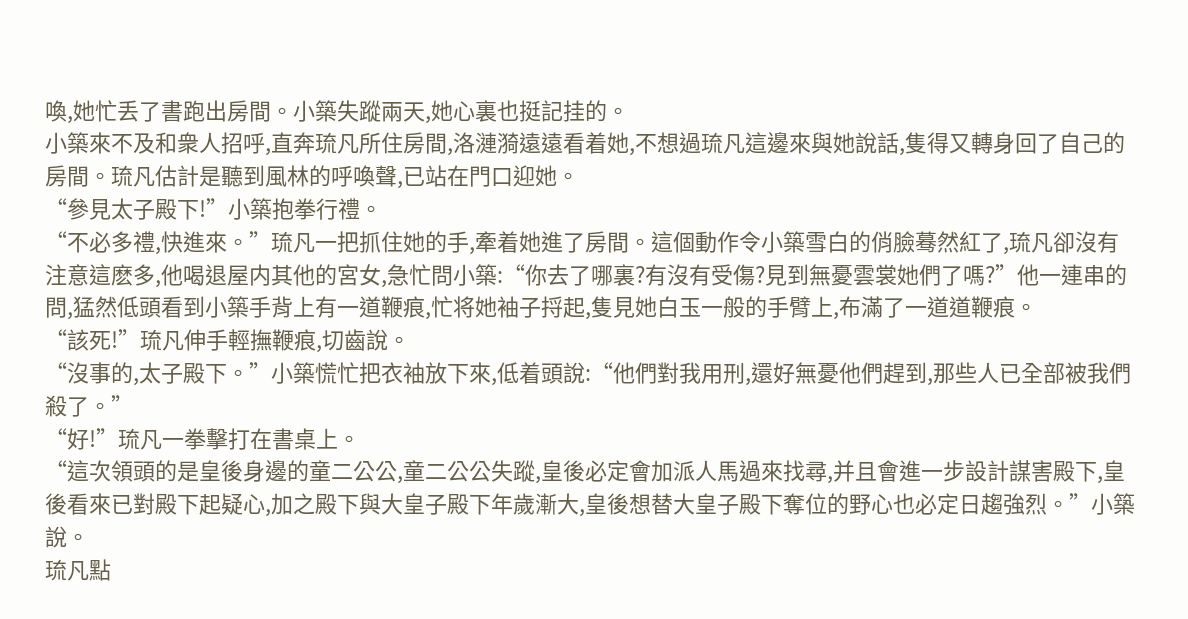喚,她忙丢了書跑出房間。小築失蹤兩天,她心裏也挺記挂的。
小築來不及和衆人招呼,直奔琉凡所住房間,洛漣漪遠遠看着她,不想過琉凡這邊來與她說話,隻得又轉身回了自己的房間。琉凡估計是聽到風林的呼喚聲,已站在門口迎她。
“參見太子殿下!”小築抱拳行禮。
“不必多禮,快進來。”琉凡一把抓住她的手,牽着她進了房間。這個動作令小築雪白的俏臉蓦然紅了,琉凡卻沒有注意這麽多,他喝退屋内其他的宮女,急忙問小築:“你去了哪裏?有沒有受傷?見到無憂雲裳她們了嗎?”他一連串的問,猛然低頭看到小築手背上有一道鞭痕,忙将她袖子捋起,隻見她白玉一般的手臂上,布滿了一道道鞭痕。
“該死!”琉凡伸手輕撫鞭痕,切齒說。
“沒事的,太子殿下。”小築慌忙把衣袖放下來,低着頭說:“他們對我用刑,還好無憂他們趕到,那些人已全部被我們殺了。”
“好!”琉凡一拳擊打在書桌上。
“這次領頭的是皇後身邊的童二公公,童二公公失蹤,皇後必定會加派人馬過來找尋,并且會進一步設計謀害殿下,皇後看來已對殿下起疑心,加之殿下與大皇子殿下年歲漸大,皇後想替大皇子殿下奪位的野心也必定日趨強烈。”小築說。
琉凡點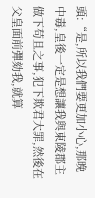頭:“是,所以我們要更加小心,那晚中毒,皇後一定是想讓我與東陵郡主做下苟且之事,犯下欺君大罪,然後在父皇面前彈劾我,就算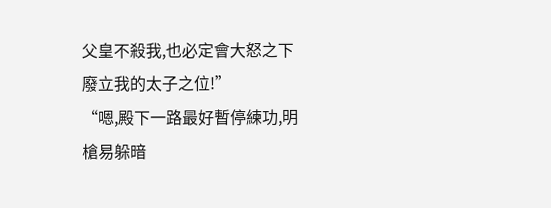父皇不殺我,也必定會大怒之下廢立我的太子之位!”
“嗯,殿下一路最好暫停練功,明槍易躲暗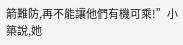箭難防,再不能讓他們有機可乘!”小築說,她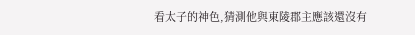看太子的神色,猜測他與東陵郡主應該還沒有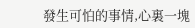發生可怕的事情,心裏一塊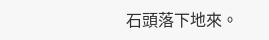石頭落下地來。